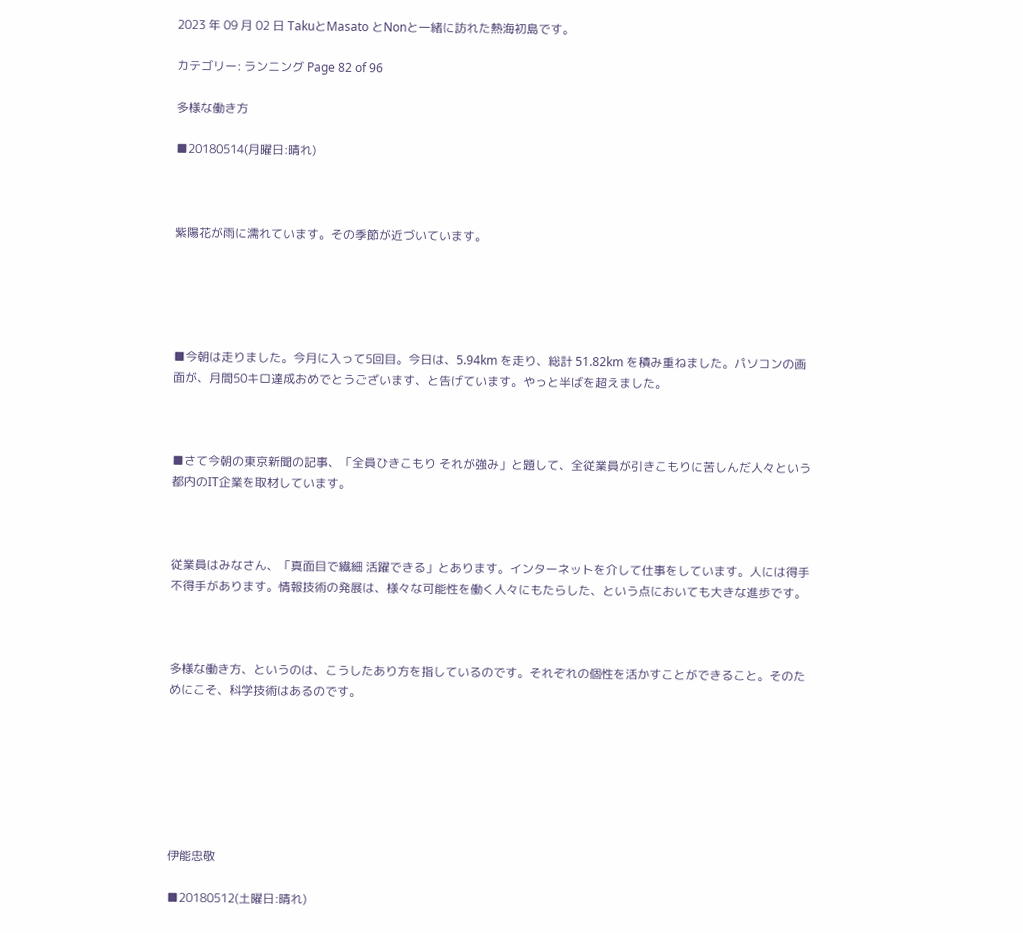2023 年 09 月 02 日 TakuとMasato とNonと一緒に訪れた熱海初島です。

カテゴリー: ランニング Page 82 of 96

多様な働き方

■20180514(月曜日:晴れ)



紫陽花が雨に濡れています。その季節が近づいています。





■今朝は走りました。今月に入って5回目。今日は、5.94km を走り、総計 51.82km を積み重ねました。パソコンの画面が、月間50キロ達成おめでとうございます、と告げています。やっと半ばを超えました。



■さて今朝の東京新聞の記事、「全員ひきこもり それが強み」と題して、全従業員が引きこもりに苦しんだ人々という都内のIT企業を取材しています。



従業員はみなさん、「真面目で繊細 活躍できる」とあります。インターネットを介して仕事をしています。人には得手不得手があります。情報技術の発展は、様々な可能性を働く人々にもたらした、という点においても大きな進歩です。



多様な働き方、というのは、こうしたあり方を指しているのです。それぞれの個性を活かすことができること。そのためにこそ、科学技術はあるのです。







伊能忠敬

■20180512(土曜日:晴れ)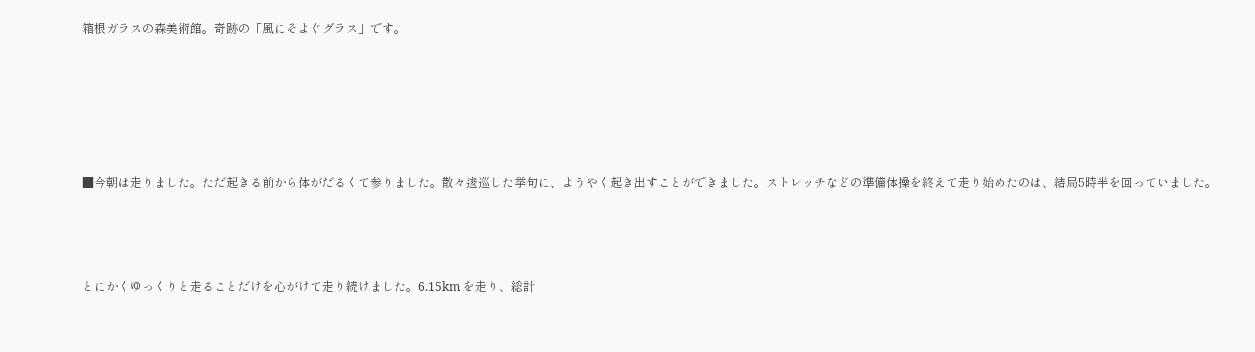箱根ガラスの森美術館。奇跡の「風にそよぐグラス」です。





■今朝は走りました。ただ起きる前から体がだるくて参りました。散々逡巡した挙句に、ようやく起き出すことができました。ストレッチなどの準備体操を終えて走り始めたのは、結局5時半を回っていました。



とにかくゆっくりと走ることだけを心がけて走り続けました。6.15km を走り、総計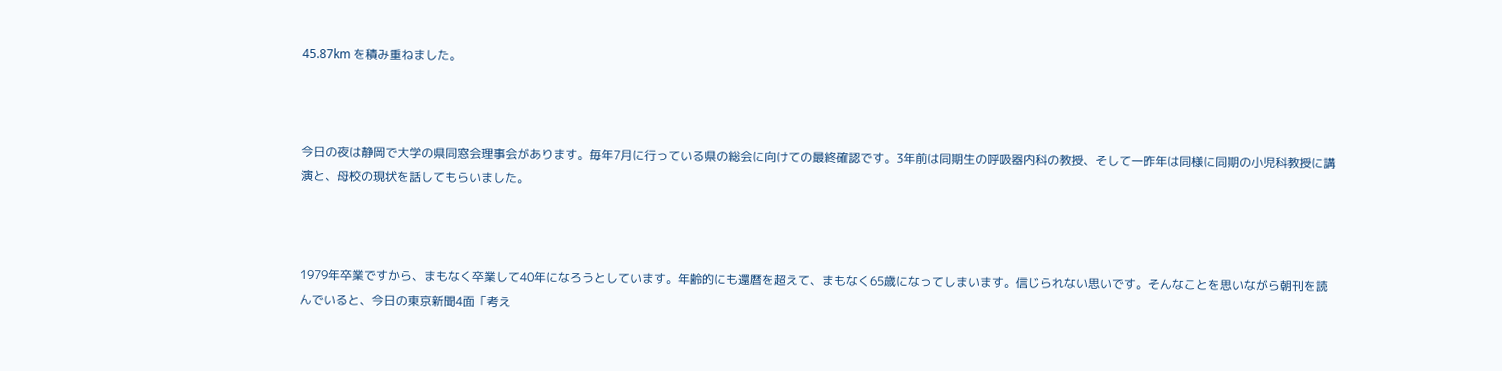45.87km を積み重ねました。



今日の夜は静岡で大学の県同窓会理事会があります。毎年7月に行っている県の総会に向けての最終確認です。3年前は同期生の呼吸器内科の教授、そして一昨年は同様に同期の小児科教授に講演と、母校の現状を話してもらいました。



1979年卒業ですから、まもなく卒業して40年になろうとしています。年齢的にも還暦を超えて、まもなく65歳になってしまいます。信じられない思いです。そんなことを思いながら朝刊を読んでいると、今日の東京新聞4面「考え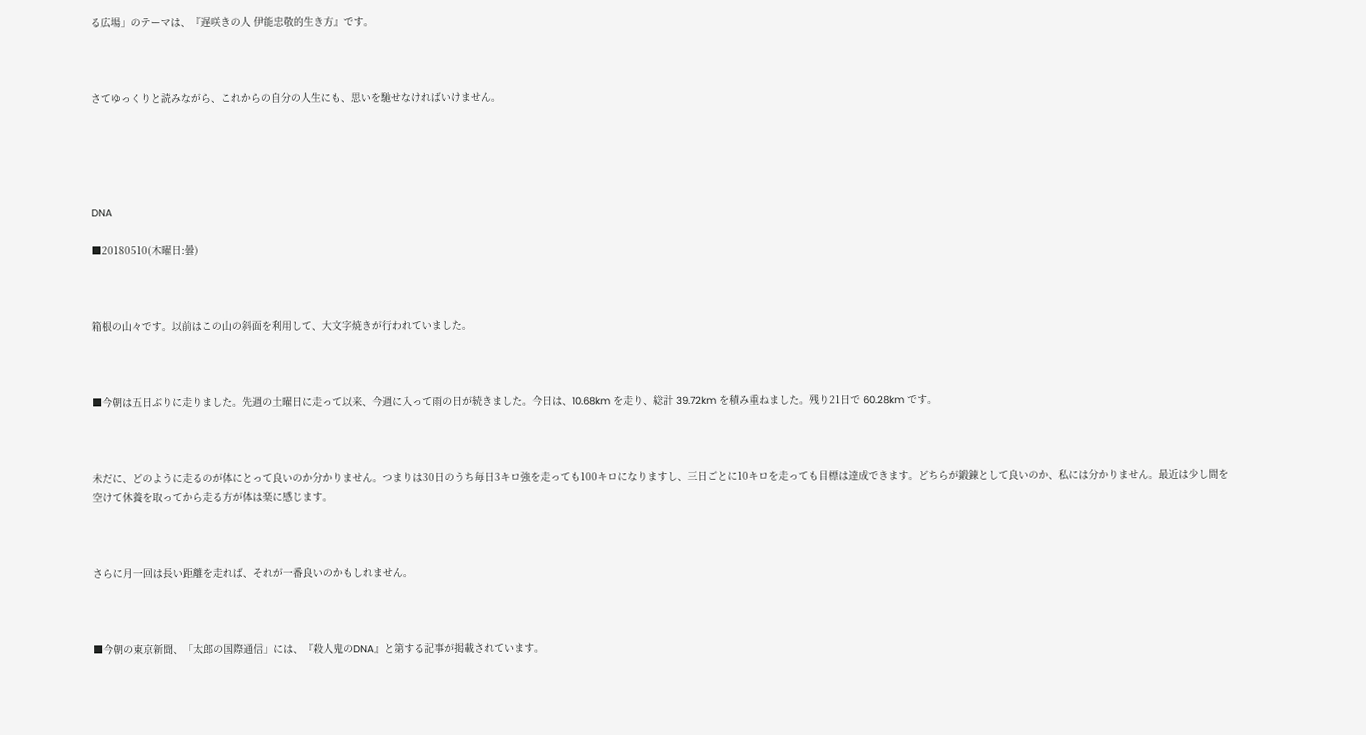る広場」のテーマは、『遅咲きの人 伊能忠敬的生き方』です。



さてゆっくりと読みながら、これからの自分の人生にも、思いを馳せなければいけません。





DNA

■20180510(木曜日:曇)



箱根の山々です。以前はこの山の斜面を利用して、大文字焼きが行われていました。



■今朝は五日ぶりに走りました。先週の土曜日に走って以来、今週に入って雨の日が続きました。今日は、10.68km を走り、総計 39.72km を積み重ねました。残り21日で 60.28km です。



未だに、どのように走るのが体にとって良いのか分かりません。つまりは30日のうち毎日3キロ強を走っても100キロになりますし、三日ごとに10キロを走っても目標は達成できます。どちらが鍛錬として良いのか、私には分かりません。最近は少し間を空けて休養を取ってから走る方が体は楽に感じます。



さらに月一回は長い距離を走れば、それが一番良いのかもしれません。



■今朝の東京新聞、「太郎の国際通信」には、『殺人鬼のDNA』と第する記事が掲載されています。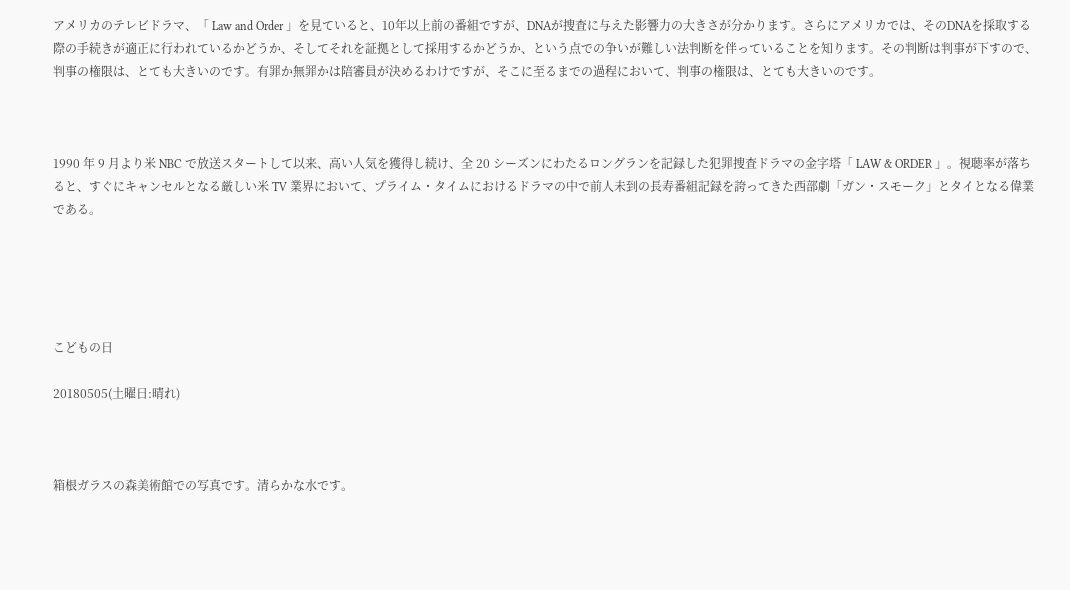アメリカのテレビドラマ、「 Law and Order 」を見ていると、10年以上前の番組ですが、DNAが捜査に与えた影響力の大きさが分かります。さらにアメリカでは、そのDNAを採取する際の手続きが適正に行われているかどうか、そしてそれを証拠として採用するかどうか、という点での争いが難しい法判断を伴っていることを知ります。その判断は判事が下すので、判事の権限は、とても大きいのです。有罪か無罪かは陪審員が決めるわけですが、そこに至るまでの過程において、判事の権限は、とても大きいのです。



1990 年 9 月より米 NBC で放送スタートして以来、高い人気を獲得し続け、全 20 シーズンにわたるロングランを記録した犯罪捜査ドラマの金字塔「 LAW & ORDER 」。視聴率が落ちると、すぐにキャンセルとなる厳しい米 TV 業界において、プライム・タイムにおけるドラマの中で前人未到の長寿番組記録を誇ってきた西部劇「ガン・スモーク」とタイとなる偉業である。





こどもの日

20180505(土曜日:晴れ)



箱根ガラスの森美術館での写真です。清らかな水です。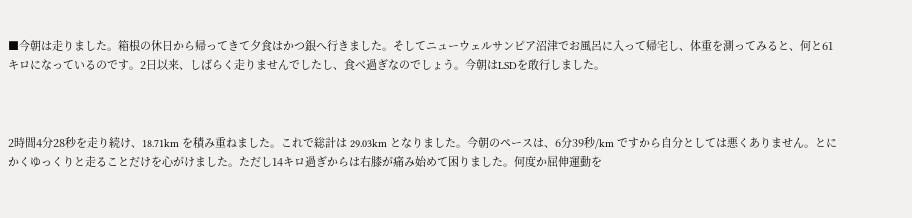■今朝は走りました。箱根の休日から帰ってきて夕食はかつ銀へ行きました。そしてニューウェルサンピア沼津でお風呂に入って帰宅し、体重を測ってみると、何と61キロになっているのです。2日以来、しばらく走りませんでしたし、食べ過ぎなのでしょう。今朝はLSDを敢行しました。



2時間4分28秒を走り続け、18.71km を積み重ねました。これで総計は 29.03km となりました。今朝のペースは、6分39秒/km ですから自分としては悪くありません。とにかくゆっくりと走ることだけを心がけました。ただし14キロ過ぎからは右膝が痛み始めて困りました。何度か屈伸運動を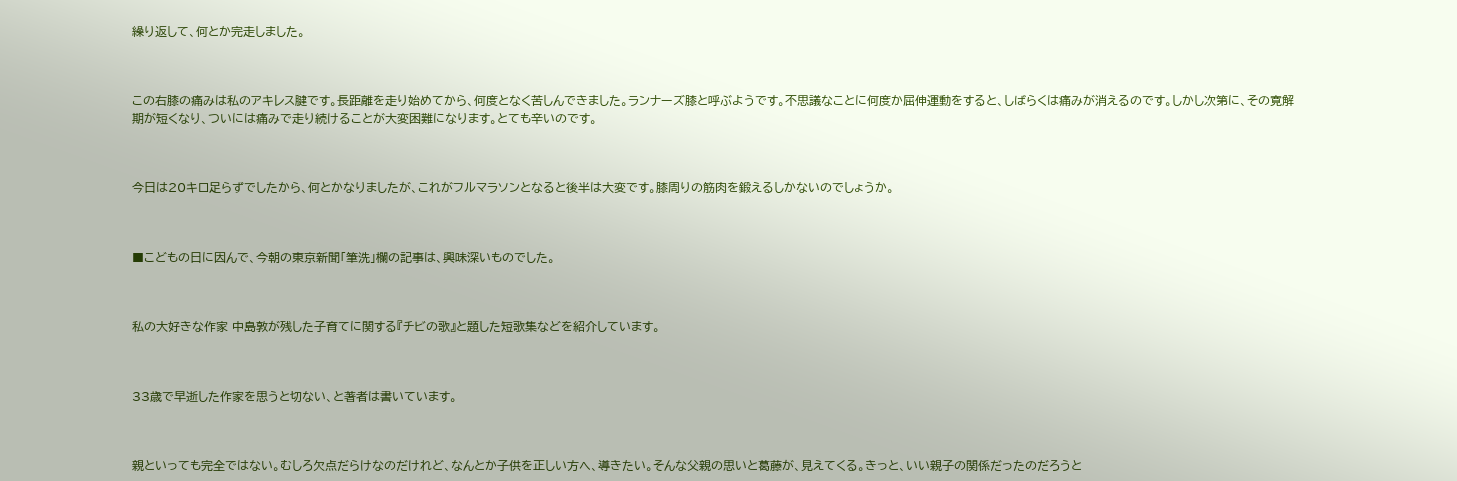繰り返して、何とか完走しました。



この右膝の痛みは私のアキレス腱です。長距離を走り始めてから、何度となく苦しんできました。ランナーズ膝と呼ぶようです。不思議なことに何度か屈伸運動をすると、しばらくは痛みが消えるのです。しかし次第に、その寛解期が短くなり、ついには痛みで走り続けることが大変困難になります。とても辛いのです。



今日は20キロ足らずでしたから、何とかなりましたが、これがフルマラソンとなると後半は大変です。膝周りの筋肉を鍛えるしかないのでしょうか。



■こどもの日に因んで、今朝の東京新聞「筆洗」欄の記事は、興味深いものでした。



私の大好きな作家 中島敦が残した子育てに関する『チビの歌』と題した短歌集などを紹介しています。



33歳で早逝した作家を思うと切ない、と著者は書いています。



親といっても完全ではない。むしろ欠点だらけなのだけれど、なんとか子供を正しい方へ、導きたい。そんな父親の思いと葛藤が、見えてくる。きっと、いい親子の関係だったのだろうと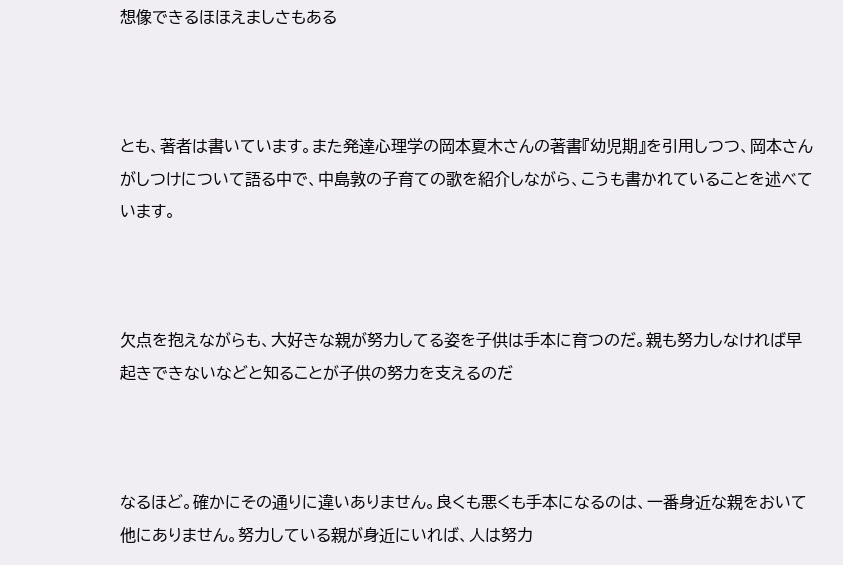想像できるほほえましさもある



とも、著者は書いています。また発達心理学の岡本夏木さんの著書『幼児期』を引用しつつ、岡本さんがしつけについて語る中で、中島敦の子育ての歌を紹介しながら、こうも書かれていることを述べています。



欠点を抱えながらも、大好きな親が努力してる姿を子供は手本に育つのだ。親も努力しなければ早起きできないなどと知ることが子供の努力を支えるのだ



なるほど。確かにその通りに違いありません。良くも悪くも手本になるのは、一番身近な親をおいて他にありません。努力している親が身近にいれば、人は努力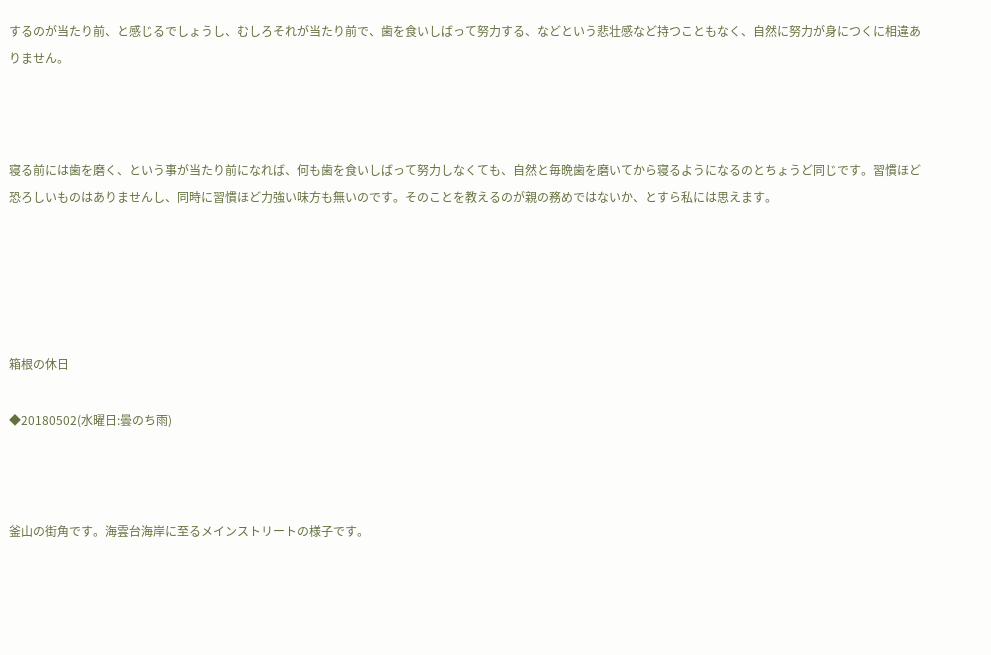するのが当たり前、と感じるでしょうし、むしろそれが当たり前で、歯を食いしばって努力する、などという悲壮感など持つこともなく、自然に努力が身につくに相違ありません。



寝る前には歯を磨く、という事が当たり前になれば、何も歯を食いしばって努力しなくても、自然と毎晩歯を磨いてから寝るようになるのとちょうど同じです。習慣ほど恐ろしいものはありませんし、同時に習慣ほど力強い味方も無いのです。そのことを教えるのが親の務めではないか、とすら私には思えます。





箱根の休日

◆20180502(水曜日:曇のち雨)



釜山の街角です。海雲台海岸に至るメインストリートの様子です。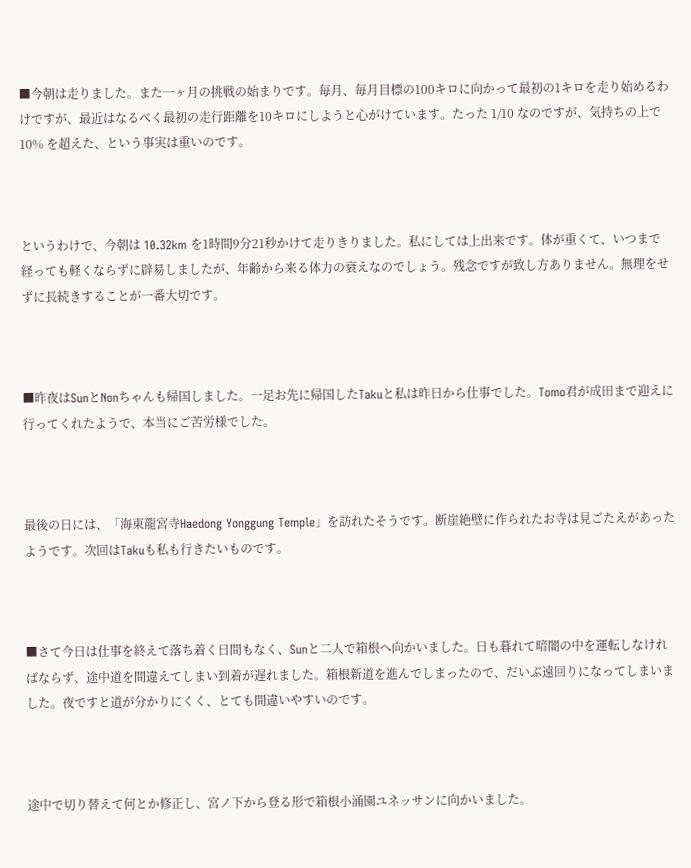■今朝は走りました。また一ヶ月の挑戦の始まりです。毎月、毎月目標の100キロに向かって最初の1キロを走り始めるわけですが、最近はなるべく最初の走行距離を10キロにしようと心がけています。たった 1/10 なのですが、気持ちの上で 10% を超えた、という事実は重いのです。



というわけで、今朝は 10.32km を1時間9分21秒かけて走りきりました。私にしては上出来です。体が重くて、いつまで経っても軽くならずに辟易しましたが、年齢から来る体力の衰えなのでしょう。残念ですが致し方ありません。無理をせずに長続きすることが一番大切です。



■昨夜はSunとNonちゃんも帰国しました。一足お先に帰国したTakuと私は昨日から仕事でした。Tomo君が成田まで迎えに行ってくれたようで、本当にご苦労様でした。



最後の日には、「海東龍宮寺Haedong Yonggung Temple」を訪れたそうです。断崖絶壁に作られたお寺は見ごたえがあったようです。次回はTakuも私も行きたいものです。



■さて今日は仕事を終えて落ち着く日間もなく、Sunと二人で箱根へ向かいました。日も暮れて暗闇の中を運転しなければならず、途中道を間違えてしまい到着が遅れました。箱根新道を進んでしまったので、だいぶ遠回りになってしまいました。夜ですと道が分かりにくく、とても間違いやすいのです。



途中で切り替えて何とか修正し、宮ノ下から登る形で箱根小涌園ユネッサンに向かいました。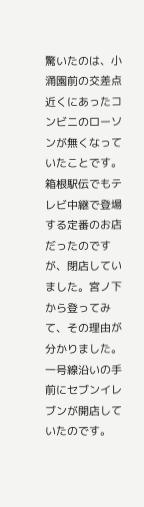驚いたのは、小涌園前の交差点近くにあったコンビニのローソンが無くなっていたことです。箱根駅伝でもテレビ中継で登場する定番のお店だったのですが、閉店していました。宮ノ下から登ってみて、その理由が分かりました。一号線沿いの手前にセブンイレブンが開店していたのです。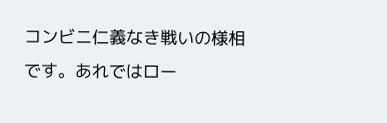コンビニ仁義なき戦いの様相です。あれではロー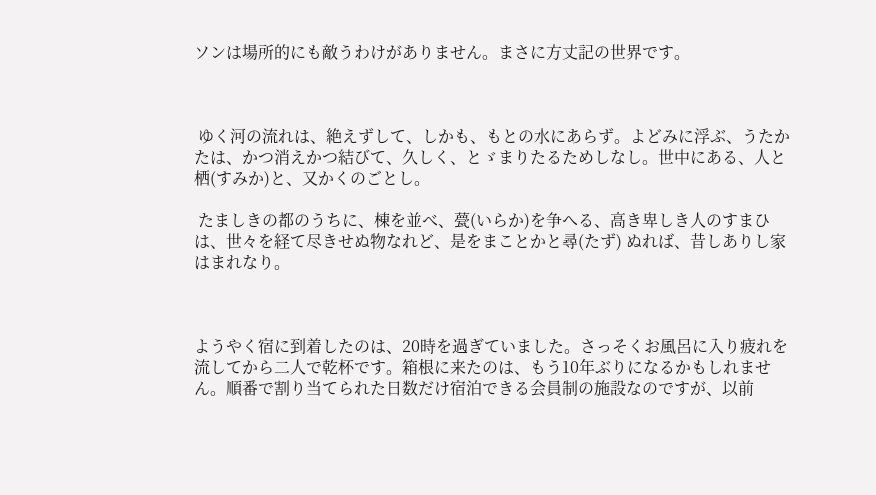ソンは場所的にも敵うわけがありません。まさに方丈記の世界です。



 ゆく河の流れは、絶えずして、しかも、もとの水にあらず。よどみに浮ぶ、うたかたは、かつ消えかつ結びて、久しく、とゞまりたるためしなし。世中にある、人と栖(すみか)と、又かくのごとし。

 たましきの都のうちに、棟を並べ、甍(いらか)を争へる、高き卑しき人のすまひは、世々を経て尽きせぬ物なれど、是をまことかと尋(たず) ぬれば、昔しありし家はまれなり。



ようやく宿に到着したのは、20時を過ぎていました。さっそくお風呂に入り疲れを流してから二人で乾杯です。箱根に来たのは、もう10年ぶりになるかもしれません。順番で割り当てられた日数だけ宿泊できる会員制の施設なのですが、以前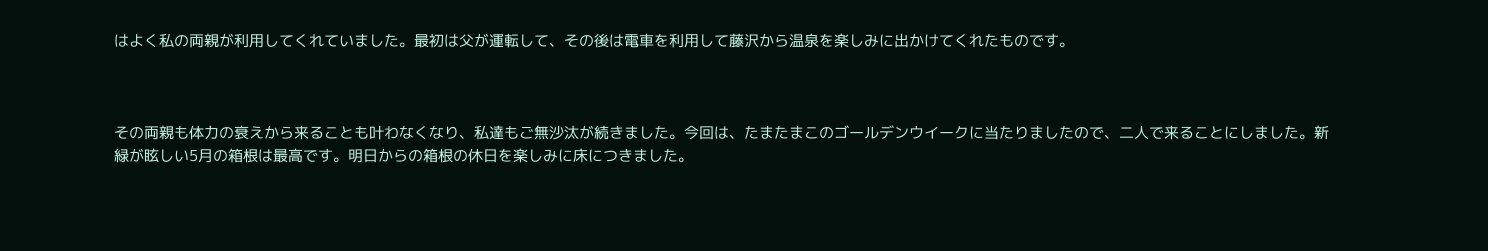はよく私の両親が利用してくれていました。最初は父が運転して、その後は電車を利用して藤沢から温泉を楽しみに出かけてくれたものです。



その両親も体力の衰えから来ることも叶わなくなり、私達もご無沙汰が続きました。今回は、たまたまこのゴールデンウイークに当たりましたので、二人で来ることにしました。新緑が眩しい5月の箱根は最高です。明日からの箱根の休日を楽しみに床につきました。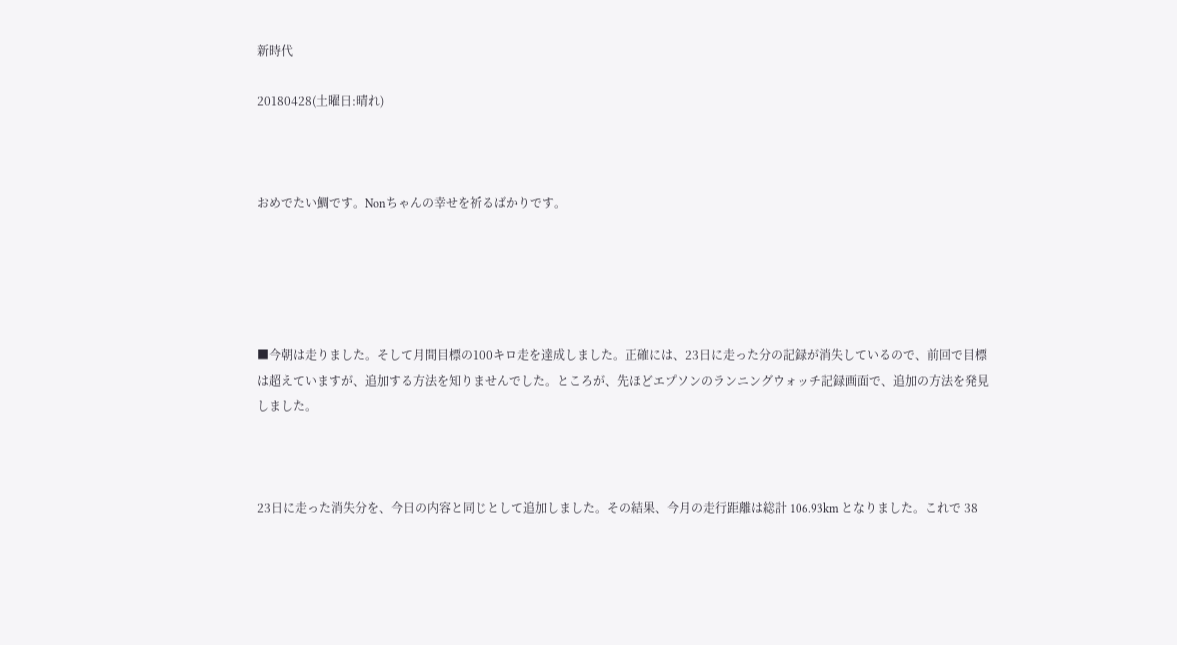新時代

20180428(土曜日:晴れ)



おめでたい鯛です。Nonちゃんの幸せを祈るばかりです。





■今朝は走りました。そして月間目標の100キロ走を達成しました。正確には、23日に走った分の記録が消失しているので、前回で目標は超えていますが、追加する方法を知りませんでした。ところが、先ほどエプソンのランニングウォッチ記録画面で、追加の方法を発見しました。



23日に走った消失分を、今日の内容と同じとして追加しました。その結果、今月の走行距離は総計 106.93km となりました。これで 38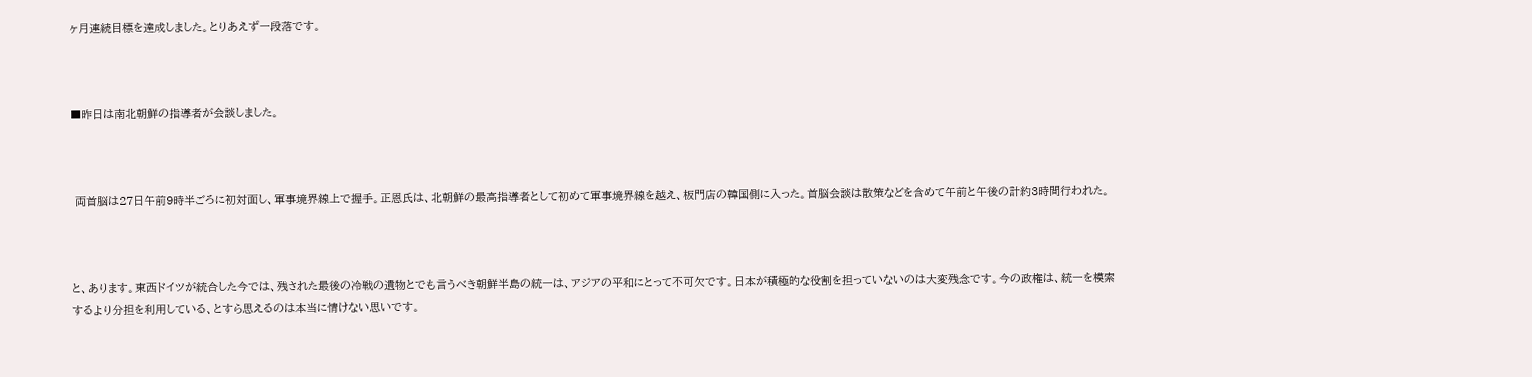ヶ月連続目標を達成しました。とりあえず一段落です。



■昨日は南北朝鮮の指導者が会談しました。



 両首脳は27日午前9時半ごろに初対面し、軍事境界線上で握手。正恩氏は、北朝鮮の最高指導者として初めて軍事境界線を越え、板門店の韓国側に入った。首脳会談は散策などを含めて午前と午後の計約3時間行われた。



と、あります。東西ドイツが統合した今では、残された最後の冷戦の遺物とでも言うべき朝鮮半島の統一は、アジアの平和にとって不可欠です。日本が積極的な役割を担っていないのは大変残念です。今の政権は、統一を模索するより分担を利用している、とすら思えるのは本当に情けない思いです。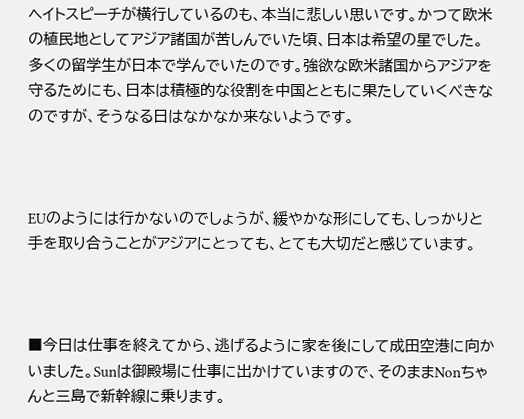ヘイトスピーチが横行しているのも、本当に悲しい思いです。かつて欧米の植民地としてアジア諸国が苦しんでいた頃、日本は希望の星でした。多くの留学生が日本で学んでいたのです。強欲な欧米諸国からアジアを守るためにも、日本は積極的な役割を中国とともに果たしていくべきなのですが、そうなる日はなかなか来ないようです。



EUのようには行かないのでしょうが、緩やかな形にしても、しっかりと手を取り合うことがアジアにとっても、とても大切だと感じています。



■今日は仕事を終えてから、逃げるように家を後にして成田空港に向かいました。Sunは御殿場に仕事に出かけていますので、そのままNonちゃんと三島で新幹線に乗ります。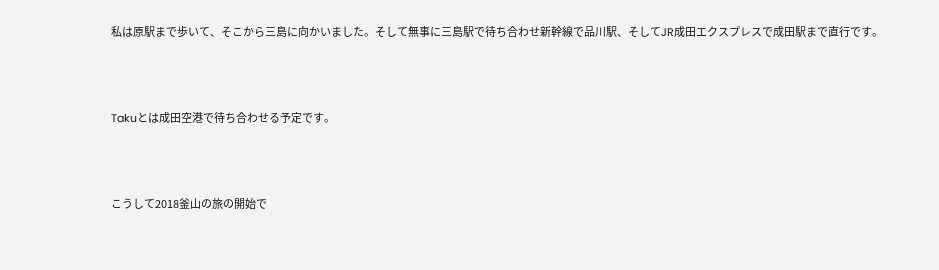私は原駅まで歩いて、そこから三島に向かいました。そして無事に三島駅で待ち合わせ新幹線で品川駅、そしてJR成田エクスプレスで成田駅まで直行です。



Takuとは成田空港で待ち合わせる予定です。



こうして2018釜山の旅の開始で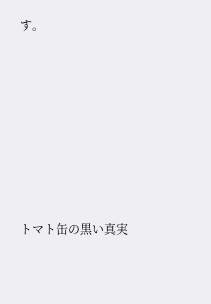す。







トマト缶の黒い真実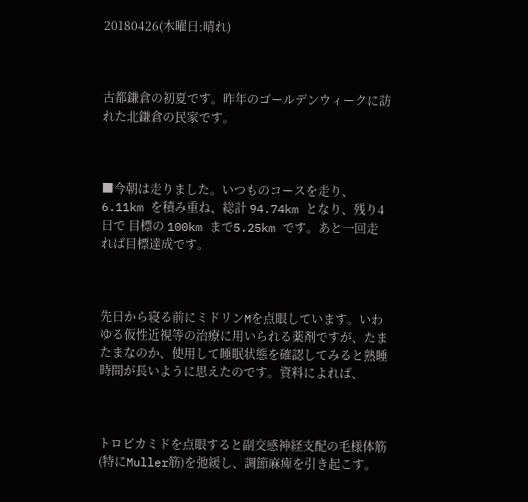20180426(木曜日:晴れ)



古都鎌倉の初夏です。昨年のゴールデンウィークに訪れた北鎌倉の民家です。



■今朝は走りました。いつものコースを走り、6.11km を積み重ね、総計 94.74km となり、残り4日で 目標の 100km まで5.25km です。あと一回走れば目標達成です。



先日から寝る前にミドリンMを点眼しています。いわゆる仮性近視等の治療に用いられる薬剤ですが、たまたまなのか、使用して睡眠状態を確認してみると熟睡時間が長いように思えたのです。資料によれば、



トロピカミドを点眼すると副交感神経支配の毛様体筋(特にMuller筋)を弛緩し、調節麻痺を引き起こす。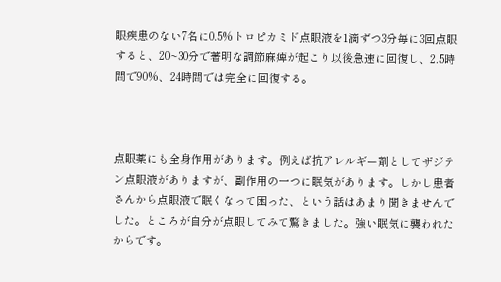眼疾患のない7名に0.5%トロピカミド点眼液を1滴ずつ3分毎に3回点眼すると、20~30分で著明な調節麻痺が起こり以後急速に回復し、2.5時間で90%、24時間では完全に回復する。



点眼薬にも全身作用があります。例えば抗アレルギー剤としてザジテン点眼液がありますが、副作用の一つに眠気があります。しかし患者さんから点眼液で眠くなって困った、という話はあまり聞きませんでした。ところが自分が点眼してみて驚きました。強い眠気に襲われたからです。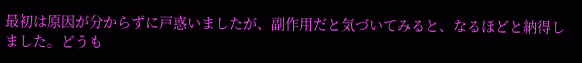最初は原因が分からずに戸惑いましたが、副作用だと気づいてみると、なるほどと納得しました。どうも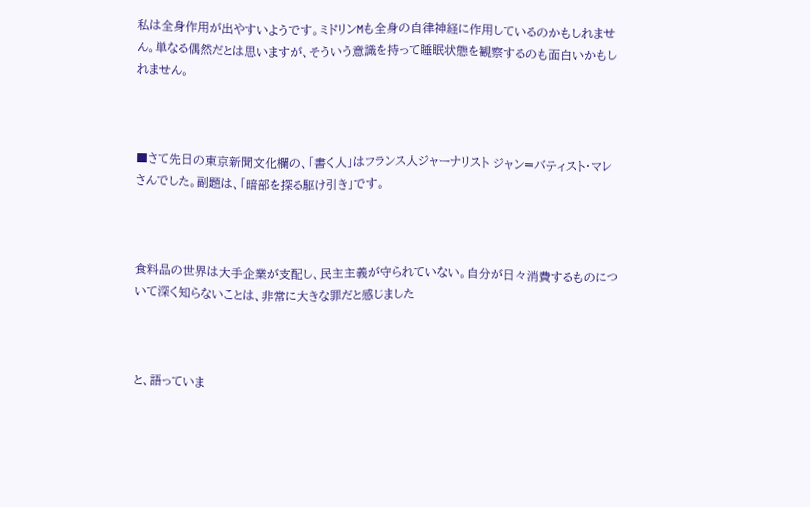私は全身作用が出やすいようです。ミドリンMも全身の自律神経に作用しているのかもしれません。単なる偶然だとは思いますが、そういう意識を持って睡眠状態を観察するのも面白いかもしれません。



■さて先日の東京新聞文化欄の、「書く人」はフランス人ジャーナリスト ジャン=バティスト・マレさんでした。副題は、「暗部を探る駆け引き」です。



食料品の世界は大手企業が支配し、民主主義が守られていない。自分が日々消費するものについて深く知らないことは、非常に大きな罪だと感じました



と、語っていま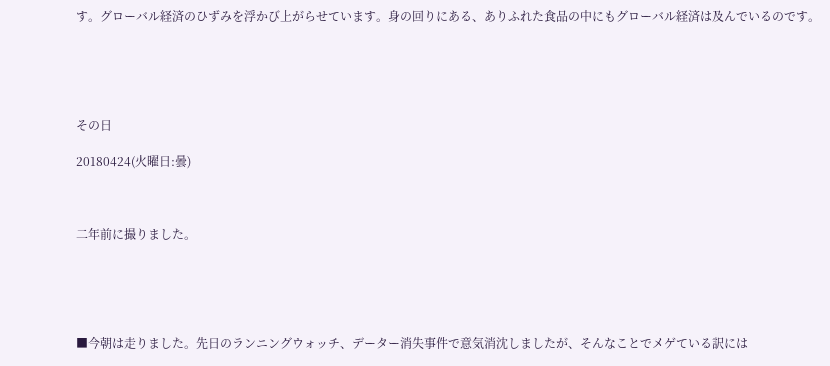す。グローバル経済のひずみを浮かび上がらせています。身の回りにある、ありふれた食品の中にもグローバル経済は及んでいるのです。





その日

20180424(火曜日:曇)



二年前に撮りました。





■今朝は走りました。先日のランニングウォッチ、データー消失事件で意気消沈しましたが、そんなことでメゲている訳には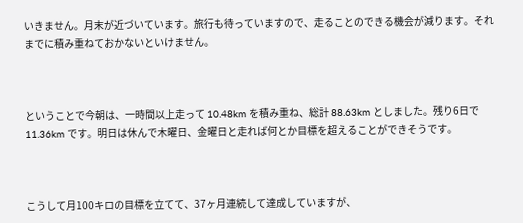いきません。月末が近づいています。旅行も待っていますので、走ることのできる機会が減ります。それまでに積み重ねておかないといけません。



ということで今朝は、一時間以上走って 10.48km を積み重ね、総計 88.63km としました。残り6日で 11.36km です。明日は休んで木曜日、金曜日と走れば何とか目標を超えることができそうです。



こうして月100キロの目標を立てて、37ヶ月連続して達成していますが、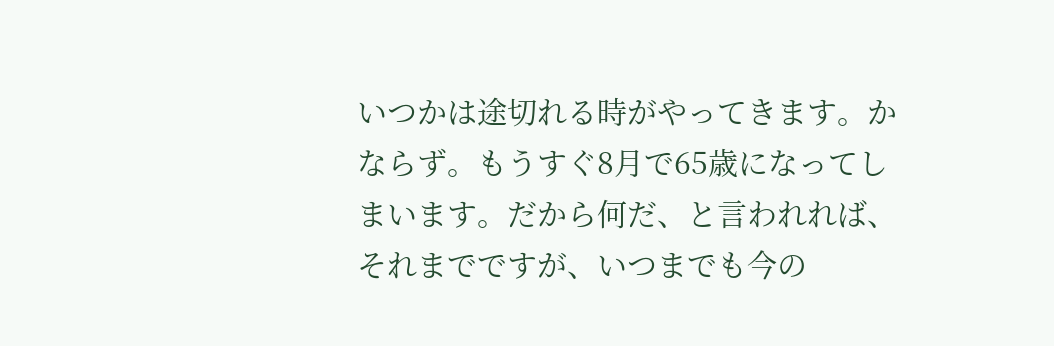いつかは途切れる時がやってきます。かならず。もうすぐ8月で65歳になってしまいます。だから何だ、と言われれば、それまでですが、いつまでも今の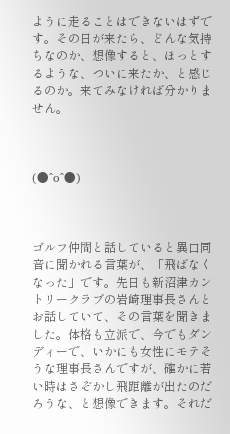ように走ることはできないはずです。その日が来たら、どんな気持ちなのか、想像すると、ほっとするような、ついに来たか、と感じるのか。来てみなければ分かりません。



(●^o^●)



ゴルフ仲間と話していると異口同音に聞かれる言葉が、「飛ばなくなった」です。先日も新沼津カントリークラブの岩崎理事長さんとお話していて、その言葉を聞きました。体格も立派で、今でもダンディーで、いかにも女性にモテそうな理事長さんですが、確かに若い時はさぞかし飛距離が出たのだろうな、と想像できます。それだ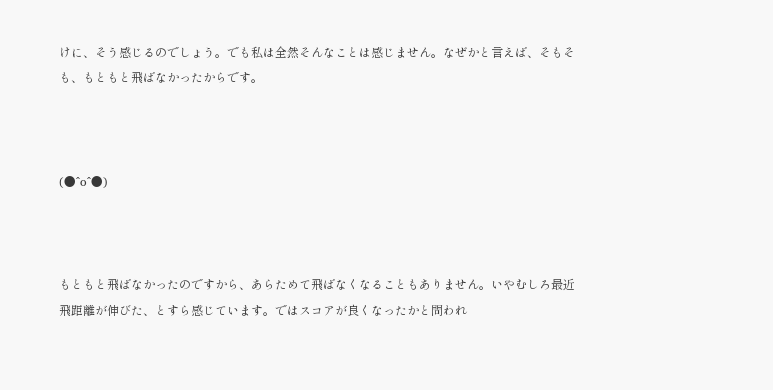けに、そう感じるのでしょう。でも私は全然そんなことは感じません。なぜかと言えば、そもそも、もともと飛ばなかったからです。



(●^o^●)



もともと飛ばなかったのですから、あらためて飛ばなくなることもありません。いやむしろ最近飛距離が伸びた、とすら感じています。ではスコアが良くなったかと問われ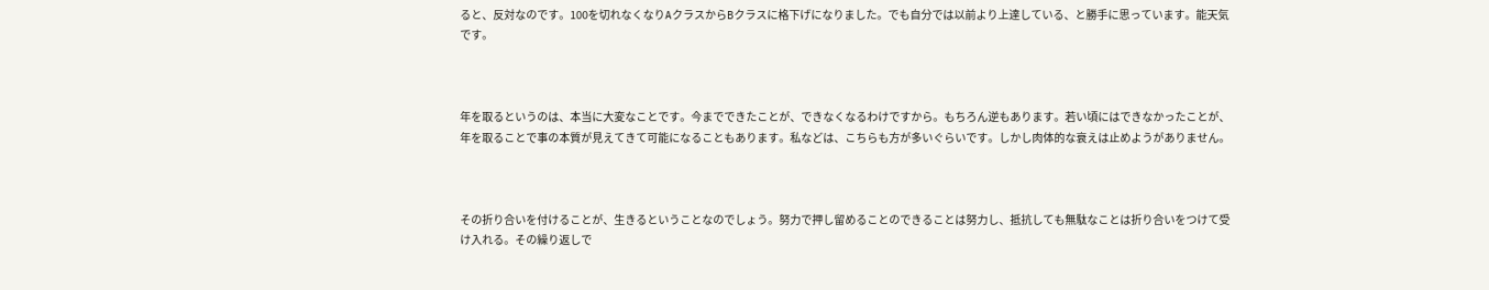ると、反対なのです。100を切れなくなりAクラスからBクラスに格下げになりました。でも自分では以前より上達している、と勝手に思っています。能天気です。



年を取るというのは、本当に大変なことです。今までできたことが、できなくなるわけですから。もちろん逆もあります。若い頃にはできなかったことが、年を取ることで事の本質が見えてきて可能になることもあります。私などは、こちらも方が多いぐらいです。しかし肉体的な衰えは止めようがありません。



その折り合いを付けることが、生きるということなのでしょう。努力で押し留めることのできることは努力し、抵抗しても無駄なことは折り合いをつけて受け入れる。その繰り返しで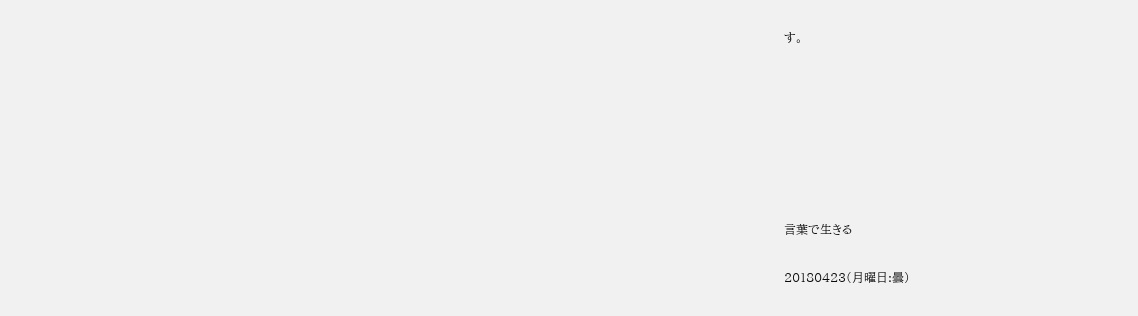す。







言葉で生きる

20180423(月曜日:曇)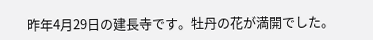昨年4月29日の建長寺です。牡丹の花が満開でした。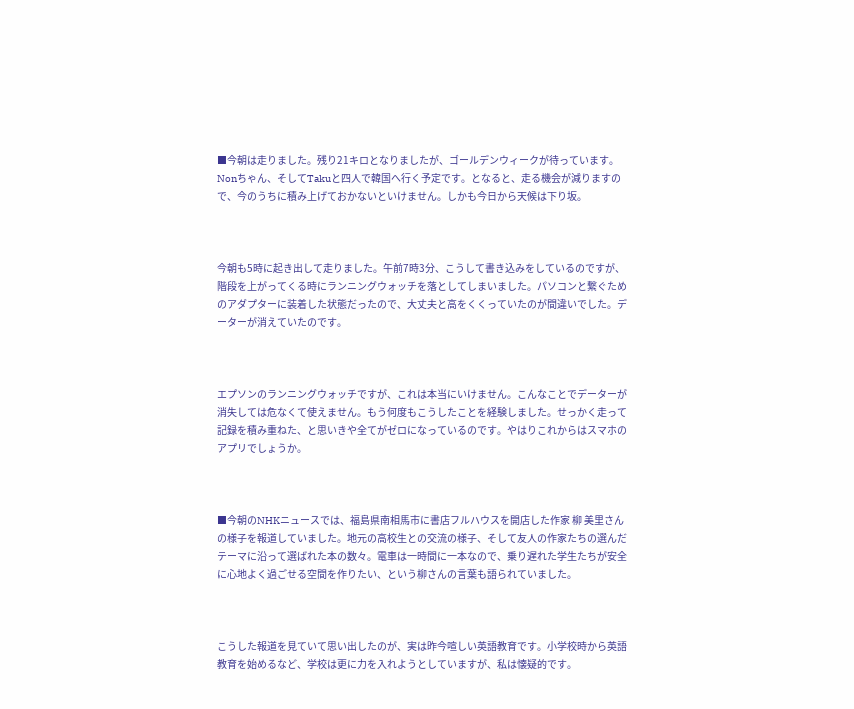■今朝は走りました。残り21キロとなりましたが、ゴールデンウィークが待っています。Nonちゃん、そしてTakuと四人で韓国へ行く予定です。となると、走る機会が減りますので、今のうちに積み上げておかないといけません。しかも今日から天候は下り坂。



今朝も5時に起き出して走りました。午前7時3分、こうして書き込みをしているのですが、階段を上がってくる時にランニングウォッチを落としてしまいました。パソコンと繋ぐためのアダプターに装着した状態だったので、大丈夫と高をくくっていたのが間違いでした。データーが消えていたのです。



エプソンのランニングウォッチですが、これは本当にいけません。こんなことでデーターが消失しては危なくて使えません。もう何度もこうしたことを経験しました。せっかく走って記録を積み重ねた、と思いきや全てがゼロになっているのです。やはりこれからはスマホのアプリでしょうか。



■今朝のNHKニュースでは、福島県南相馬市に書店フルハウスを開店した作家 柳 美里さんの様子を報道していました。地元の高校生との交流の様子、そして友人の作家たちの選んだテーマに沿って選ばれた本の数々。電車は一時間に一本なので、乗り遅れた学生たちが安全に心地よく過ごせる空間を作りたい、という柳さんの言葉も語られていました。



こうした報道を見ていて思い出したのが、実は昨今喧しい英語教育です。小学校時から英語教育を始めるなど、学校は更に力を入れようとしていますが、私は懐疑的です。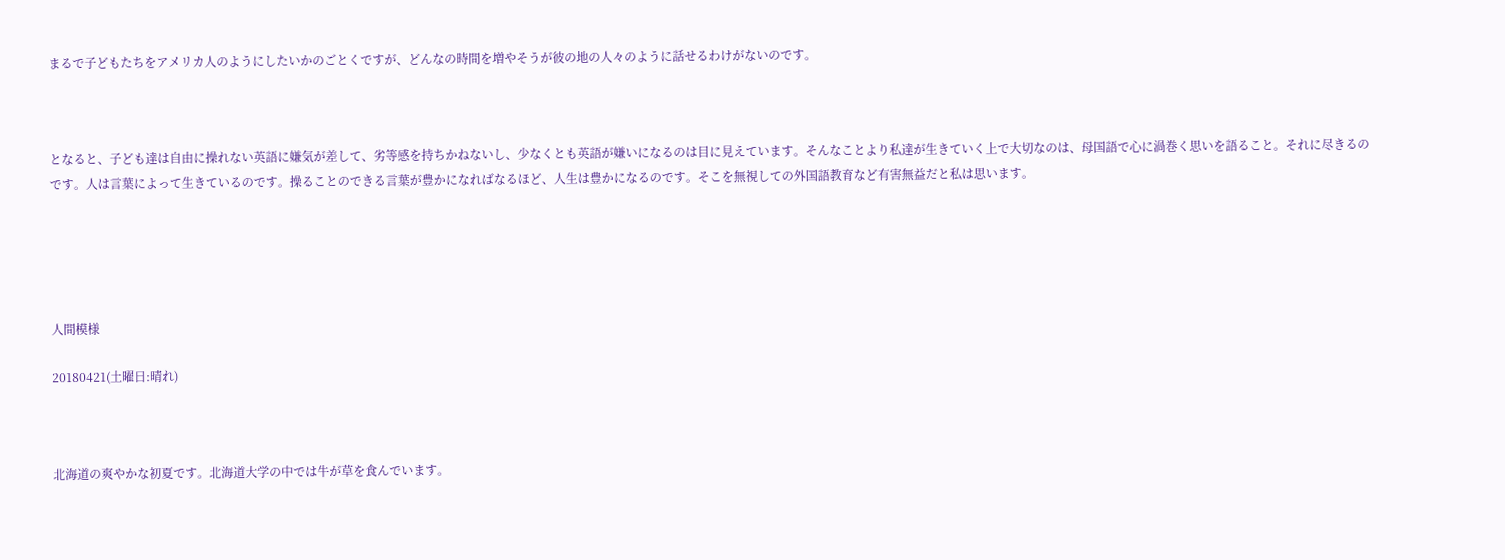まるで子どもたちをアメリカ人のようにしたいかのごとくですが、どんなの時間を増やそうが彼の地の人々のように話せるわけがないのです。



となると、子ども達は自由に操れない英語に嫌気が差して、劣等感を持ちかねないし、少なくとも英語が嫌いになるのは目に見えています。そんなことより私達が生きていく上で大切なのは、母国語で心に渦巻く思いを語ること。それに尽きるのです。人は言葉によって生きているのです。操ることのできる言葉が豊かになればなるほど、人生は豊かになるのです。そこを無視しての外国語教育など有害無益だと私は思います。





人間模様

20180421(土曜日:晴れ)



北海道の爽やかな初夏です。北海道大学の中では牛が草を食んでいます。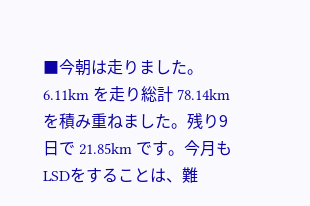■今朝は走りました。6.11km を走り総計 78.14km を積み重ねました。残り9日で 21.85km です。今月もLSDをすることは、難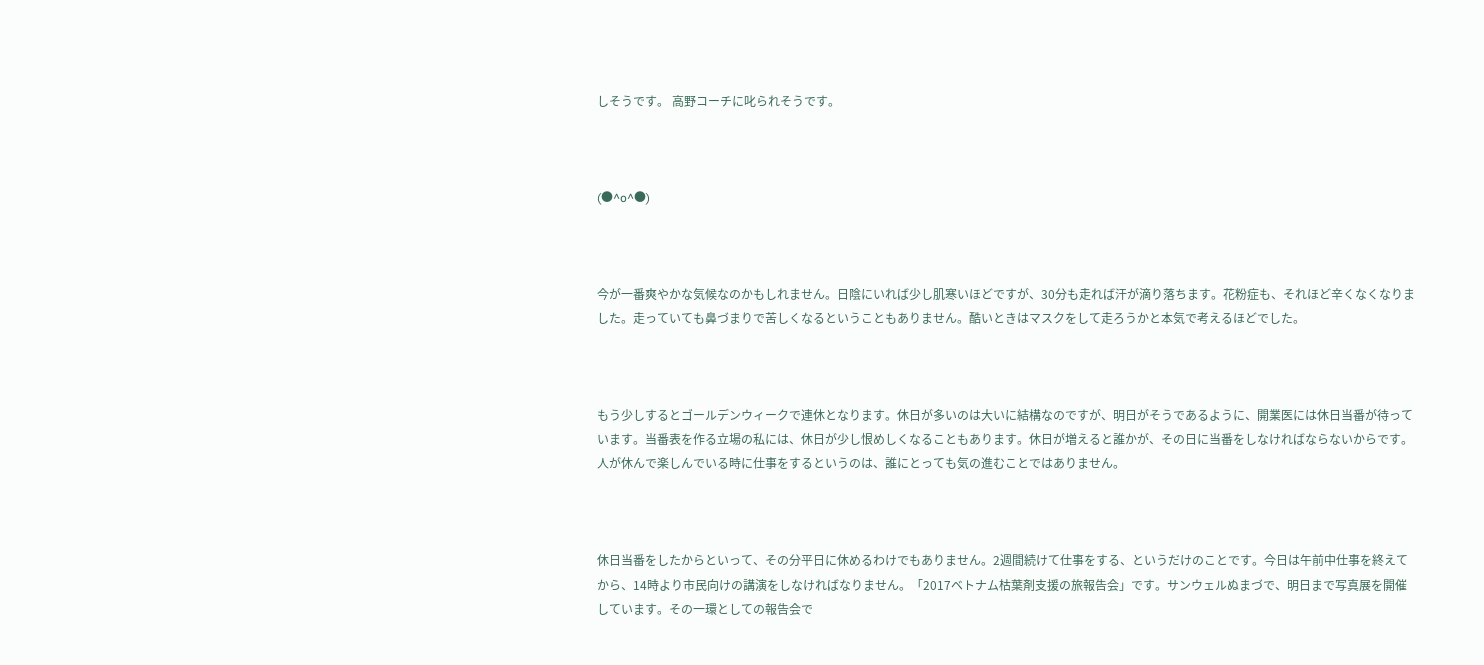しそうです。 高野コーチに叱られそうです。



(●^o^●)



今が一番爽やかな気候なのかもしれません。日陰にいれば少し肌寒いほどですが、30分も走れば汗が滴り落ちます。花粉症も、それほど辛くなくなりました。走っていても鼻づまりで苦しくなるということもありません。酷いときはマスクをして走ろうかと本気で考えるほどでした。



もう少しするとゴールデンウィークで連休となります。休日が多いのは大いに結構なのですが、明日がそうであるように、開業医には休日当番が待っています。当番表を作る立場の私には、休日が少し恨めしくなることもあります。休日が増えると誰かが、その日に当番をしなければならないからです。人が休んで楽しんでいる時に仕事をするというのは、誰にとっても気の進むことではありません。



休日当番をしたからといって、その分平日に休めるわけでもありません。2週間続けて仕事をする、というだけのことです。今日は午前中仕事を終えてから、14時より市民向けの講演をしなければなりません。「2017ベトナム枯葉剤支援の旅報告会」です。サンウェルぬまづで、明日まで写真展を開催しています。その一環としての報告会で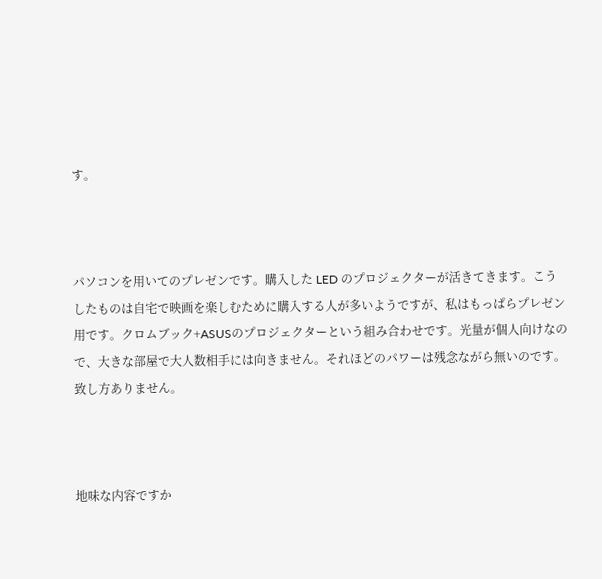す。



パソコンを用いてのプレゼンです。購入した LED のプロジェクターが活きてきます。こうしたものは自宅で映画を楽しむために購入する人が多いようですが、私はもっぱらプレゼン用です。クロムブック+ASUSのプロジェクターという組み合わせです。光量が個人向けなので、大きな部屋で大人数相手には向きません。それほどのパワーは残念ながら無いのです。致し方ありません。



地味な内容ですか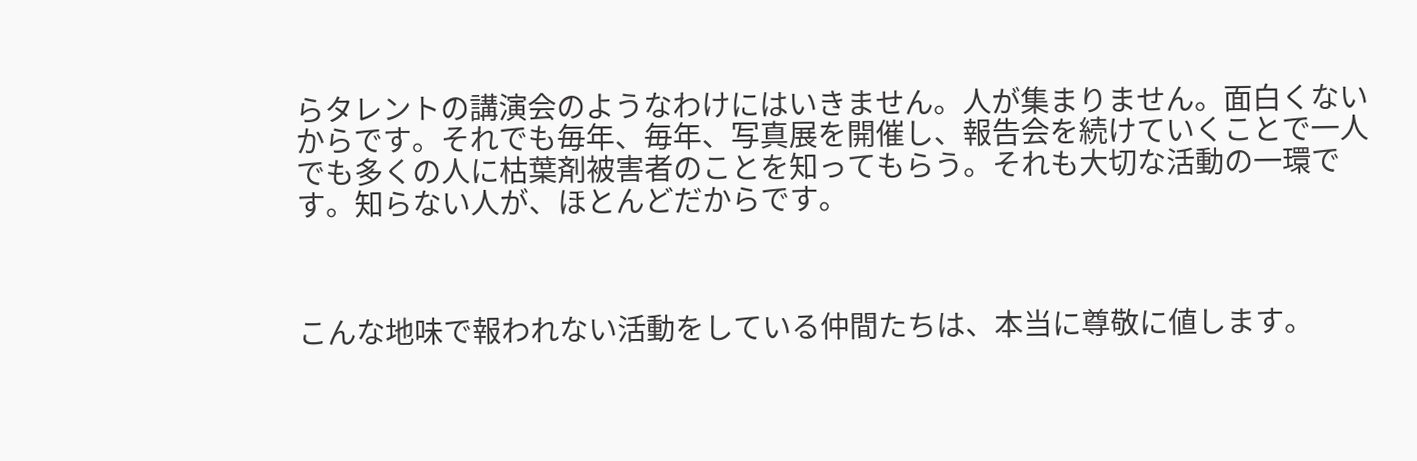らタレントの講演会のようなわけにはいきません。人が集まりません。面白くないからです。それでも毎年、毎年、写真展を開催し、報告会を続けていくことで一人でも多くの人に枯葉剤被害者のことを知ってもらう。それも大切な活動の一環です。知らない人が、ほとんどだからです。



こんな地味で報われない活動をしている仲間たちは、本当に尊敬に値します。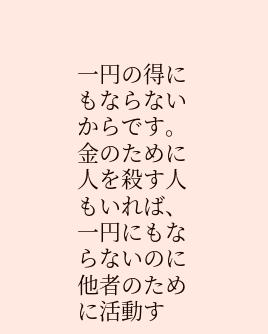一円の得にもならないからです。金のために人を殺す人もいれば、一円にもならないのに他者のために活動す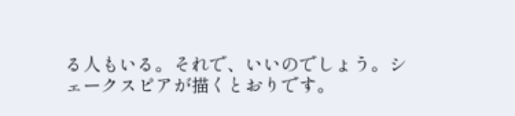る人もいる。それで、いいのでしょう。シェークスピアが描くとおりです。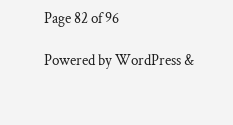Page 82 of 96

Powered by WordPress &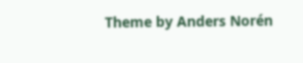Theme by Anders Norén